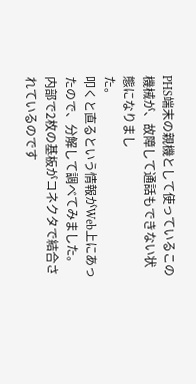PHS端末の親機として使っているこの機械が、故障して通話もできない状態になりまし
た。
叩くと直るという情報がWeb上にあったので、分解して調べてみました。
内部で2枚の基板がコネクタで結合されているのです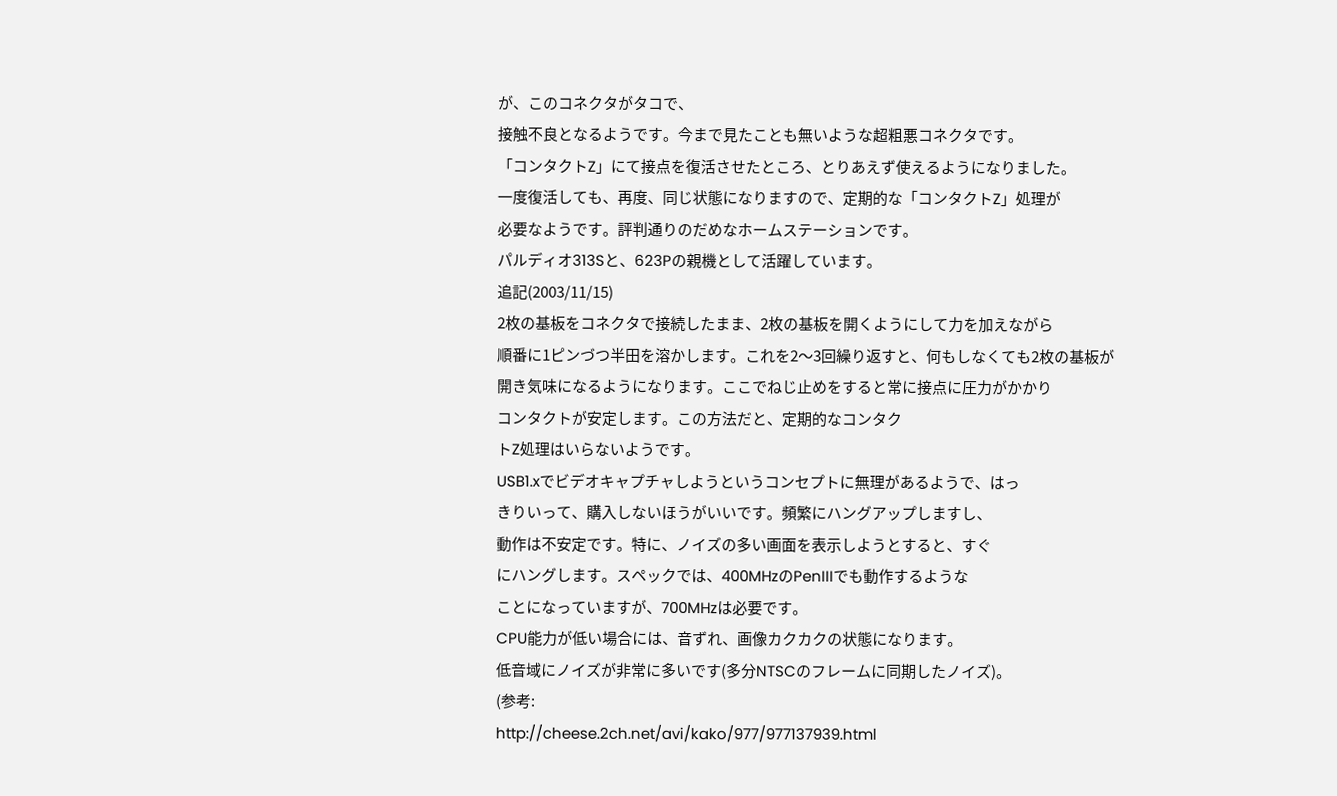が、このコネクタがタコで、
接触不良となるようです。今まで見たことも無いような超粗悪コネクタです。
「コンタクトZ」にて接点を復活させたところ、とりあえず使えるようになりました。
一度復活しても、再度、同じ状態になりますので、定期的な「コンタクトZ」処理が
必要なようです。評判通りのだめなホームステーションです。
パルディオ313Sと、623Pの親機として活躍しています。
追記(2003/11/15)
2枚の基板をコネクタで接続したまま、2枚の基板を開くようにして力を加えながら
順番に1ピンづつ半田を溶かします。これを2〜3回繰り返すと、何もしなくても2枚の基板が
開き気味になるようになります。ここでねじ止めをすると常に接点に圧力がかかり
コンタクトが安定します。この方法だと、定期的なコンタク
トZ処理はいらないようです。
USB1.xでビデオキャプチャしようというコンセプトに無理があるようで、はっ
きりいって、購入しないほうがいいです。頻繁にハングアップしますし、
動作は不安定です。特に、ノイズの多い画面を表示しようとすると、すぐ
にハングします。スペックでは、400MHzのPenIIIでも動作するような
ことになっていますが、700MHzは必要です。
CPU能力が低い場合には、音ずれ、画像カクカクの状態になります。
低音域にノイズが非常に多いです(多分NTSCのフレームに同期したノイズ)。
(参考:
http://cheese.2ch.net/avi/kako/977/977137939.html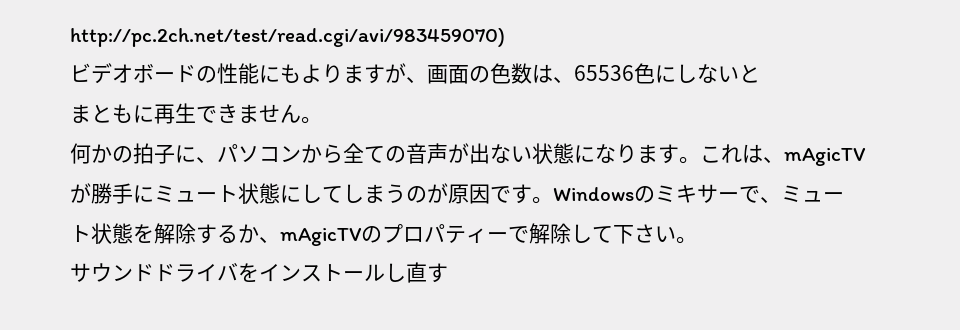http://pc.2ch.net/test/read.cgi/avi/983459070)
ビデオボードの性能にもよりますが、画面の色数は、65536色にしないと
まともに再生できません。
何かの拍子に、パソコンから全ての音声が出ない状態になります。これは、mAgicTV
が勝手にミュート状態にしてしまうのが原因です。Windowsのミキサーで、ミュー
ト状態を解除するか、mAgicTVのプロパティーで解除して下さい。
サウンドドライバをインストールし直す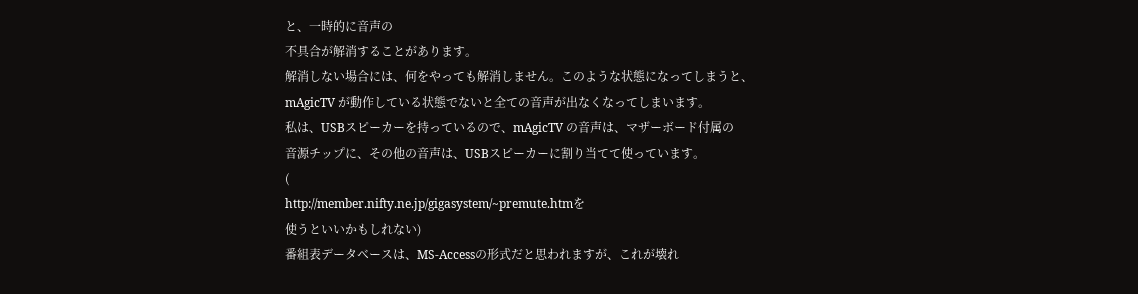と、一時的に音声の
不具合が解消することがあります。
解消しない場合には、何をやっても解消しません。このような状態になってしまうと、
mAgicTV が動作している状態でないと全ての音声が出なくなってしまいます。
私は、USBスピーカーを持っているので、mAgicTV の音声は、マザーボード付属の
音源チップに、その他の音声は、USBスピーカーに割り当てて使っています。
(
http://member.nifty.ne.jp/gigasystem/~premute.htmを
使うといいかもしれない)
番組表データベースは、MS-Accessの形式だと思われますが、これが壊れ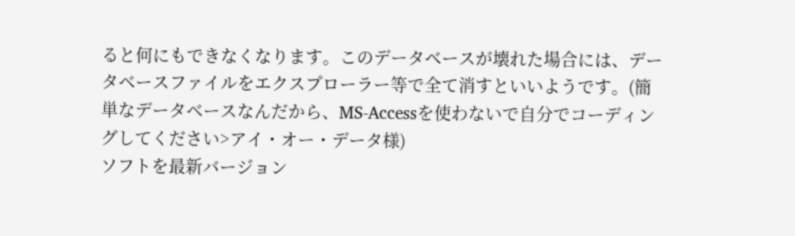ると何にもできなくなります。このデータベースが壊れた場合には、デー
タベースファイルをエクスプローラー等で全て消すといいようです。(簡
単なデータベースなんだから、MS-Accessを使わないで自分でコーディン
グしてください>アイ・オー・データ様)
ソフトを最新バージョン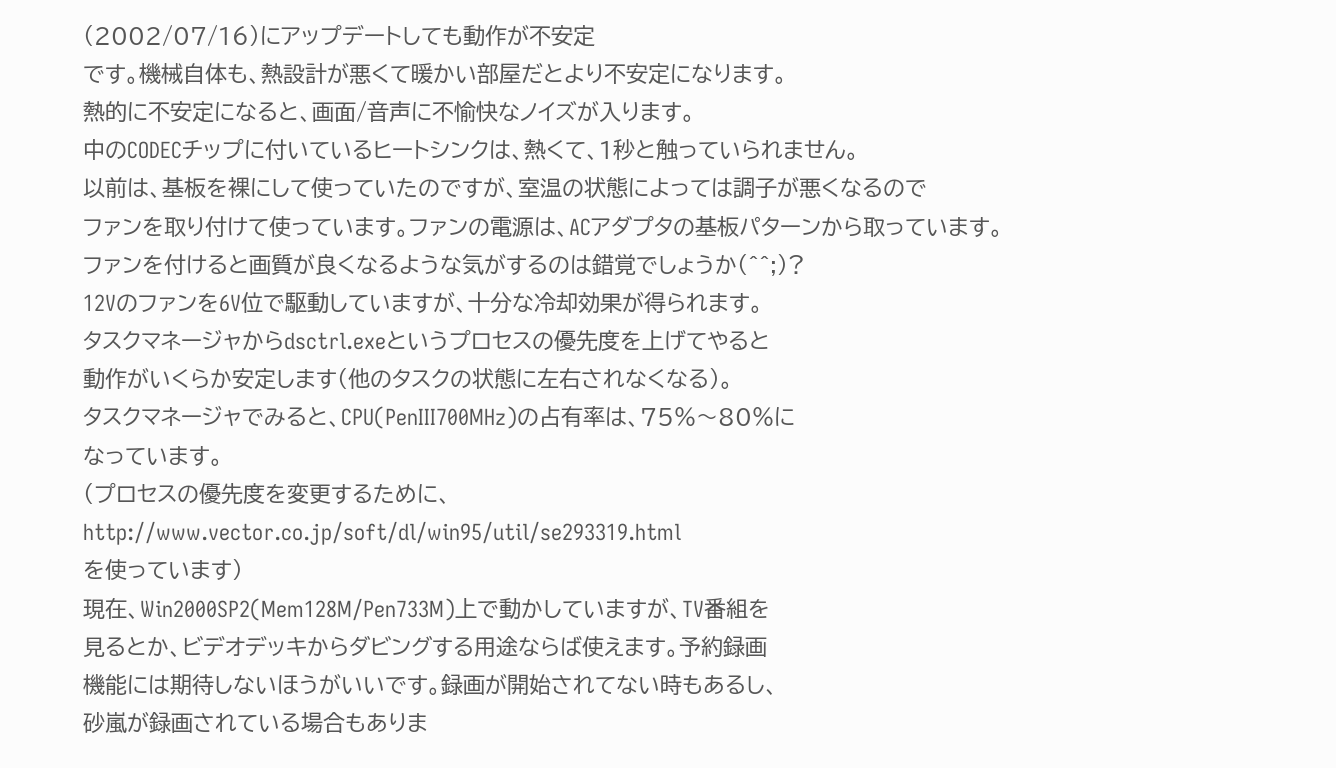(2002/07/16)にアップデートしても動作が不安定
です。機械自体も、熱設計が悪くて暖かい部屋だとより不安定になります。
熱的に不安定になると、画面/音声に不愉快なノイズが入ります。
中のCODECチップに付いているヒートシンクは、熱くて、1秒と触っていられません。
以前は、基板を裸にして使っていたのですが、室温の状態によっては調子が悪くなるので
ファンを取り付けて使っています。ファンの電源は、ACアダプタの基板パターンから取っています。
ファンを付けると画質が良くなるような気がするのは錯覚でしょうか(^^;)?
12Vのファンを6V位で駆動していますが、十分な冷却効果が得られます。
タスクマネージャからdsctrl.exeというプロセスの優先度を上げてやると
動作がいくらか安定します(他のタスクの状態に左右されなくなる)。
タスクマネージャでみると、CPU(PenIII700MHz)の占有率は、75%〜80%に
なっています。
(プロセスの優先度を変更するために、
http://www.vector.co.jp/soft/dl/win95/util/se293319.html
を使っています)
現在、Win2000SP2(Mem128M/Pen733M)上で動かしていますが、TV番組を
見るとか、ビデオデッキからダビングする用途ならば使えます。予約録画
機能には期待しないほうがいいです。録画が開始されてない時もあるし、
砂嵐が録画されている場合もありま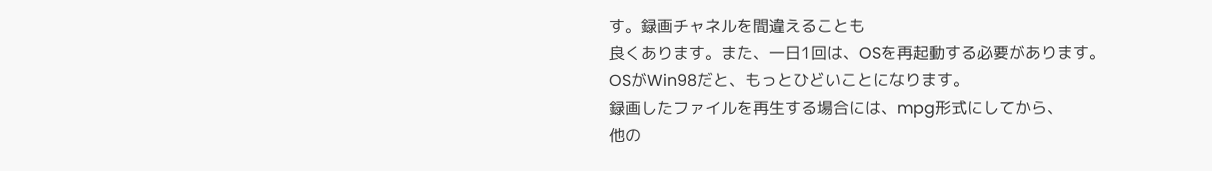す。録画チャネルを間違えることも
良くあります。また、一日1回は、OSを再起動する必要があります。
OSがWin98だと、もっとひどいことになります。
録画したファイルを再生する場合には、mpg形式にしてから、
他の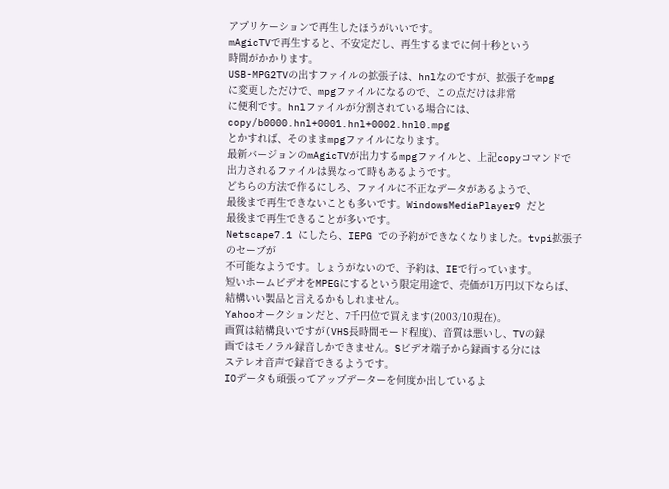アプリケーションで再生したほうがいいです。
mAgicTVで再生すると、不安定だし、再生するまでに何十秒という
時間がかかります。
USB-MPG2TVの出すファイルの拡張子は、hnlなのですが、拡張子をmpg
に変更しただけで、mpgファイルになるので、この点だけは非常
に便利です。hnlファイルが分割されている場合には、
copy/b0000.hnl+0001.hnl+0002.hnl0.mpg
とかすれば、そのままmpgファイルになります。
最新バージョンのmAgicTVが出力するmpgファイルと、上記copyコマンドで
出力されるファイルは異なって時もあるようです。
どちらの方法で作るにしろ、ファイルに不正なデータがあるようで、
最後まで再生できないことも多いです。WindowsMediaPlayer9 だと
最後まで再生できることが多いです。
Netscape7.1 にしたら、IEPG での予約ができなくなりました。tvpi拡張子のセーブが
不可能なようです。しょうがないので、予約は、IEで行っています。
短いホームビデオをMPEGにするという限定用途で、売価が1万円以下ならば、
結構いい製品と言えるかもしれません。
Yahooオークションだと、7千円位で買えます(2003/10現在)。
画質は結構良いですが(VHS長時間モード程度)、音質は悪いし、TVの録
画ではモノラル録音しかできません。Sビデオ端子から録画する分には
ステレオ音声で録音できるようです。
IOデータも頑張ってアップデーターを何度か出しているよ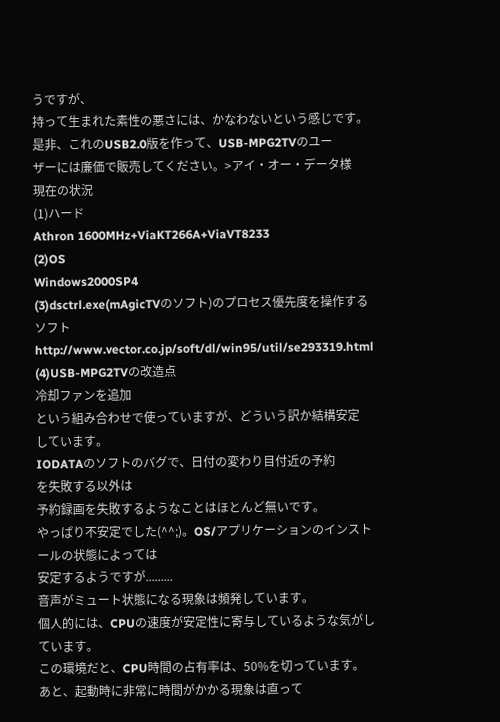うですが、
持って生まれた素性の悪さには、かなわないという感じです。
是非、これのUSB2.0版を作って、USB-MPG2TVのユー
ザーには廉価で販売してください。>アイ・オー・データ様
現在の状況
(1)ハード
Athron 1600MHz+ViaKT266A+ViaVT8233
(2)OS
Windows2000SP4
(3)dsctrl.exe(mAgicTVのソフト)のプロセス優先度を操作するソフト
http://www.vector.co.jp/soft/dl/win95/util/se293319.html
(4)USB-MPG2TVの改造点
冷却ファンを追加
という組み合わせで使っていますが、どういう訳か結構安定
しています。
IODATAのソフトのバグで、日付の変わり目付近の予約
を失敗する以外は
予約録画を失敗するようなことはほとんど無いです。
やっぱり不安定でした(^^;)。OS/アプリケーションのインストールの状態によっては
安定するようですが.........
音声がミュート状態になる現象は頻発しています。
個人的には、CPUの速度が安定性に寄与しているような気がしています。
この環境だと、CPU時間の占有率は、50%を切っています。
あと、起動時に非常に時間がかかる現象は直って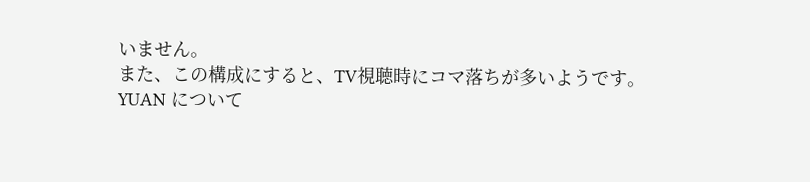いません。
また、この構成にすると、TV視聴時にコマ落ちが多いようです。
YUAN について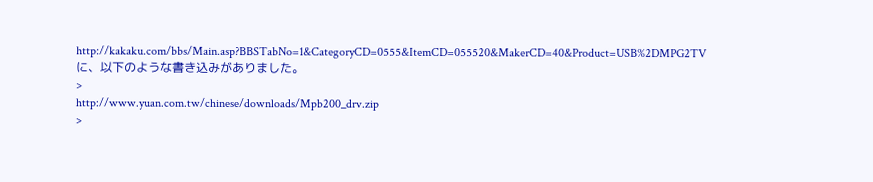http://kakaku.com/bbs/Main.asp?BBSTabNo=1&CategoryCD=0555&ItemCD=055520&MakerCD=40&Product=USB%2DMPG2TV
に、以下のような書き込みがありました。
>
http://www.yuan.com.tw/chinese/downloads/Mpb200_drv.zip
>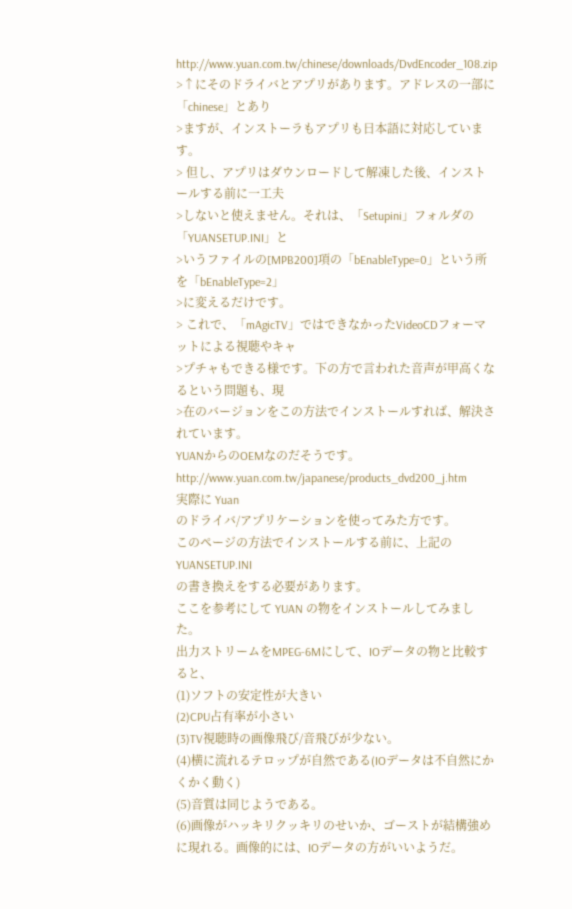http://www.yuan.com.tw/chinese/downloads/DvdEncoder_108.zip
>↑にそのドライバとアプリがあります。アドレスの一部に「chinese」とあり
>ますが、インストーラもアプリも日本語に対応しています。
> 但し、アプリはダウンロードして解凍した後、インストールする前に一工夫
>しないと使えません。それは、「Setupini」フォルダの「YUANSETUP.INI」と
>いうファイルの[MPB200]項の「bEnableType=0」という所を「bEnableType=2」
>に変えるだけです。
> これで、「mAgicTV」ではできなかったVideoCDフォーマットによる視聴やキャ
>プチャもできる様です。下の方で言われた音声が甲高くなるという問題も、現
>在のバージョンをこの方法でインストールすれば、解決されています。
YUANからのOEMなのだそうです。
http://www.yuan.com.tw/japanese/products_dvd200_j.htm
実際に Yuan
のドライバ/アプリケーションを使ってみた方です。
このページの方法でインストールする前に、上記の YUANSETUP.INI
の書き換えをする必要があります。
ここを参考にして YUAN の物をインストールしてみました。
出力ストリームをMPEG-6Mにして、IOデータの物と比較すると、
(1)ソフトの安定性が大きい
(2)CPU占有率が小さい
(3)TV視聴時の画像飛び/音飛びが少ない。
(4)横に流れるテロップが自然である(IOデータは不自然にかくかく動く)
(5)音質は同じようである。
(6)画像がハッキリクッキリのせいか、ゴーストが結構強めに現れる。画像的には、IOデータの方がいいようだ。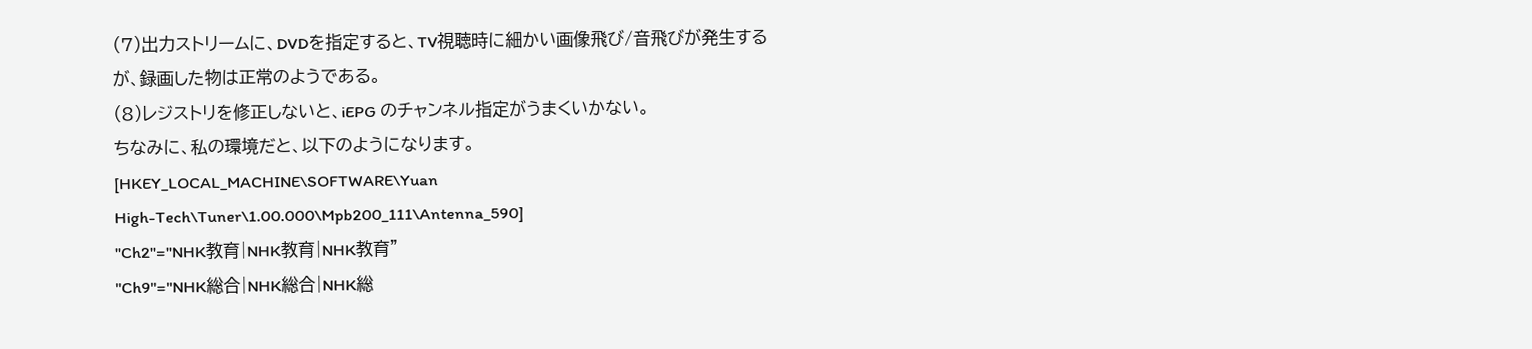(7)出力ストリームに、DVDを指定すると、TV視聴時に細かい画像飛び/音飛びが発生する
が、録画した物は正常のようである。
(8)レジストリを修正しないと、iEPG のチャンネル指定がうまくいかない。
ちなみに、私の環境だと、以下のようになります。
[HKEY_LOCAL_MACHINE\SOFTWARE\Yuan
High-Tech\Tuner\1.00.000\Mpb200_111\Antenna_590]
"Ch2"="NHK教育|NHK教育|NHK教育"
"Ch9"="NHK総合|NHK総合|NHK総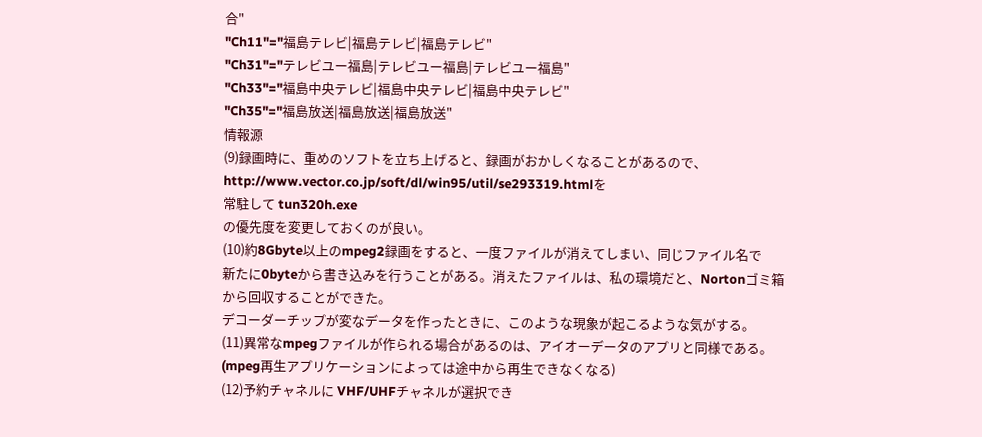合"
"Ch11"="福島テレビ|福島テレビ|福島テレビ"
"Ch31"="テレビユー福島|テレビユー福島|テレビユー福島"
"Ch33"="福島中央テレビ|福島中央テレビ|福島中央テレビ"
"Ch35"="福島放送|福島放送|福島放送"
情報源
(9)録画時に、重めのソフトを立ち上げると、録画がおかしくなることがあるので、
http://www.vector.co.jp/soft/dl/win95/util/se293319.htmlを
常駐して tun320h.exe
の優先度を変更しておくのが良い。
(10)約8Gbyte以上のmpeg2録画をすると、一度ファイルが消えてしまい、同じファイル名で
新たに0byteから書き込みを行うことがある。消えたファイルは、私の環境だと、Nortonゴミ箱
から回収することができた。
デコーダーチップが変なデータを作ったときに、このような現象が起こるような気がする。
(11)異常なmpegファイルが作られる場合があるのは、アイオーデータのアプリと同様である。
(mpeg再生アプリケーションによっては途中から再生できなくなる)
(12)予約チャネルに VHF/UHFチャネルが選択でき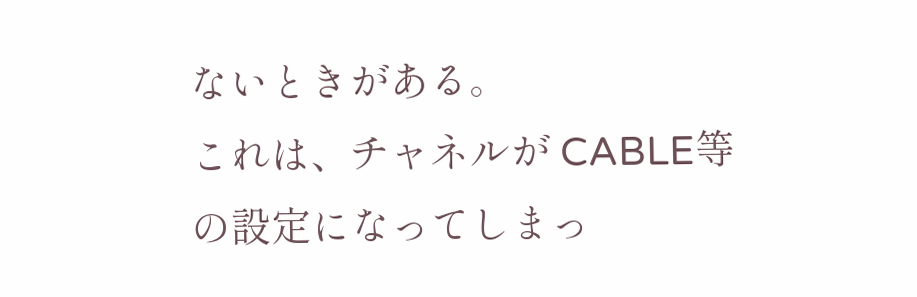ないときがある。
これは、チャネルが CABLE等の設定になってしまっ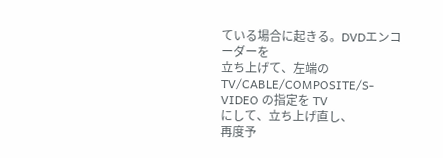ている場合に起きる。DVDエンコーダーを
立ち上げて、左端のTV/CABLE/COMPOSITE/S-VIDEO の指定を TV
にして、立ち上げ直し、
再度予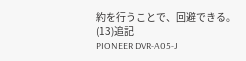約を行うことで、回避できる。
(13)追記
PIONEER DVR-A05-J